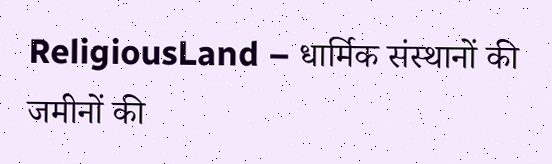ReligiousLand – धार्मिक संस्थानों की जमीनों की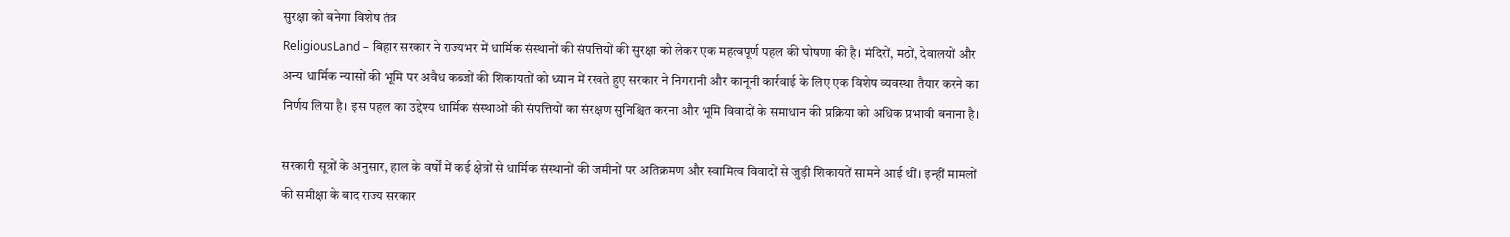सुरक्षा को बनेगा विशेष तंत्र
ReligiousLand – बिहार सरकार ने राज्यभर में धार्मिक संस्थानों की संपत्तियों की सुरक्षा को लेकर एक महत्वपूर्ण पहल की घोषणा की है। मंदिरों, मठों, देवालयों और अन्य धार्मिक न्यासों की भूमि पर अवैध कब्जों की शिकायतों को ध्यान में रखते हुए सरकार ने निगरानी और कानूनी कार्रवाई के लिए एक विशेष व्यवस्था तैयार करने का निर्णय लिया है। इस पहल का उद्देश्य धार्मिक संस्थाओं की संपत्तियों का संरक्षण सुनिश्चित करना और भूमि विवादों के समाधान की प्रक्रिया को अधिक प्रभावी बनाना है।

सरकारी सूत्रों के अनुसार, हाल के वर्षों में कई क्षेत्रों से धार्मिक संस्थानों की जमीनों पर अतिक्रमण और स्वामित्व विवादों से जुड़ी शिकायतें सामने आई थीं। इन्हीं मामलों की समीक्षा के बाद राज्य सरकार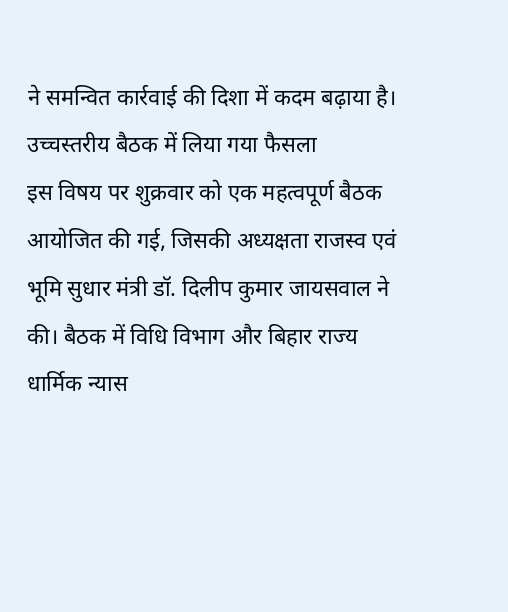ने समन्वित कार्रवाई की दिशा में कदम बढ़ाया है।
उच्चस्तरीय बैठक में लिया गया फैसला
इस विषय पर शुक्रवार को एक महत्वपूर्ण बैठक आयोजित की गई, जिसकी अध्यक्षता राजस्व एवं भूमि सुधार मंत्री डॉ. दिलीप कुमार जायसवाल ने की। बैठक में विधि विभाग और बिहार राज्य धार्मिक न्यास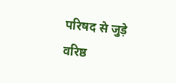परिषद से जुड़े वरिष्ठ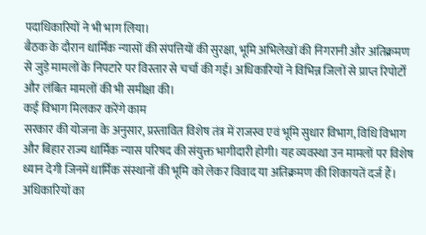पदाधिकारियों ने भी भाग लिया।
बैठक के दौरान धार्मिक न्यासों की संपत्तियों की सुरक्षा, भूमि अभिलेखों की निगरानी और अतिक्रमण से जुड़े मामलों के निपटारे पर विस्तार से चर्चा की गई। अधिकारियों ने विभिन्न जिलों से प्राप्त रिपोर्टों और लंबित मामलों की भी समीक्षा की।
कई विभाग मिलकर करेंगे काम
सरकार की योजना के अनुसार, प्रस्तावित विशेष तंत्र में राजस्व एवं भूमि सुधार विभाग, विधि विभाग और बिहार राज्य धार्मिक न्यास परिषद की संयुक्त भागीदारी होगी। यह व्यवस्था उन मामलों पर विशेष ध्यान देगी जिनमें धार्मिक संस्थानों की भूमि को लेकर विवाद या अतिक्रमण की शिकायतें दर्ज हैं।
अधिकारियों का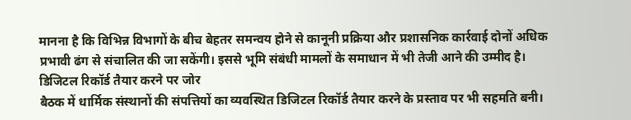मानना है कि विभिन्न विभागों के बीच बेहतर समन्वय होने से कानूनी प्रक्रिया और प्रशासनिक कार्रवाई दोनों अधिक प्रभावी ढंग से संचालित की जा सकेंगी। इससे भूमि संबंधी मामलों के समाधान में भी तेजी आने की उम्मीद है।
डिजिटल रिकॉर्ड तैयार करने पर जोर
बैठक में धार्मिक संस्थानों की संपत्तियों का व्यवस्थित डिजिटल रिकॉर्ड तैयार करने के प्रस्ताव पर भी सहमति बनी।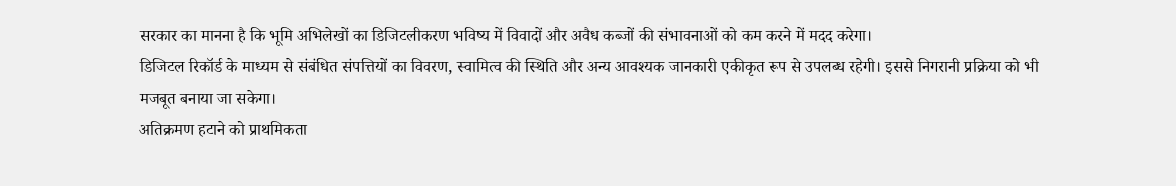सरकार का मानना है कि भूमि अभिलेखों का डिजिटलीकरण भविष्य में विवादों और अवैध कब्जों की संभावनाओं को कम करने में मदद करेगा।
डिजिटल रिकॉर्ड के माध्यम से संबंधित संपत्तियों का विवरण, स्वामित्व की स्थिति और अन्य आवश्यक जानकारी एकीकृत रूप से उपलब्ध रहेगी। इससे निगरानी प्रक्रिया को भी मजबूत बनाया जा सकेगा।
अतिक्रमण हटाने को प्राथमिकता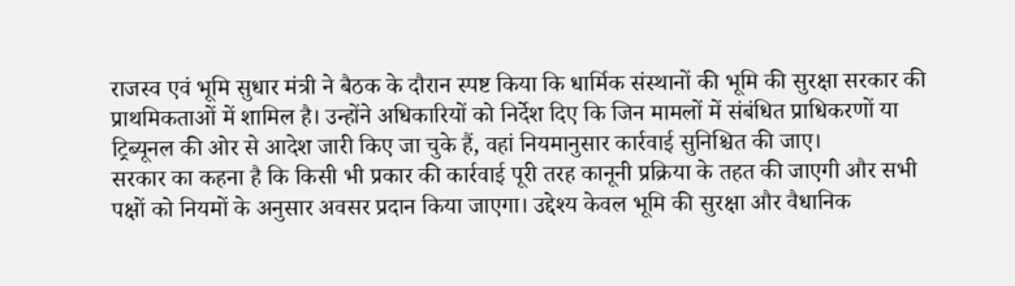राजस्व एवं भूमि सुधार मंत्री ने बैठक के दौरान स्पष्ट किया कि धार्मिक संस्थानों की भूमि की सुरक्षा सरकार की प्राथमिकताओं में शामिल है। उन्होंने अधिकारियों को निर्देश दिए कि जिन मामलों में संबंधित प्राधिकरणों या ट्रिब्यूनल की ओर से आदेश जारी किए जा चुके हैं, वहां नियमानुसार कार्रवाई सुनिश्चित की जाए।
सरकार का कहना है कि किसी भी प्रकार की कार्रवाई पूरी तरह कानूनी प्रक्रिया के तहत की जाएगी और सभी पक्षों को नियमों के अनुसार अवसर प्रदान किया जाएगा। उद्देश्य केवल भूमि की सुरक्षा और वैधानिक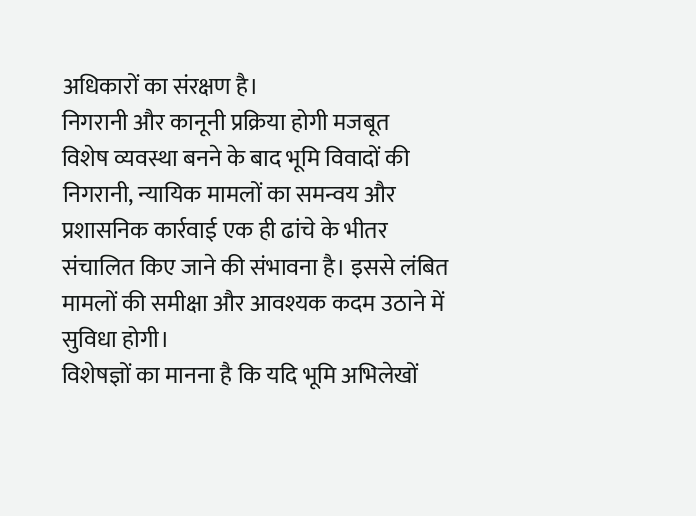अधिकारों का संरक्षण है।
निगरानी और कानूनी प्रक्रिया होगी मजबूत
विशेष व्यवस्था बनने के बाद भूमि विवादों की निगरानी, न्यायिक मामलों का समन्वय और प्रशासनिक कार्रवाई एक ही ढांचे के भीतर संचालित किए जाने की संभावना है। इससे लंबित मामलों की समीक्षा और आवश्यक कदम उठाने में सुविधा होगी।
विशेषज्ञों का मानना है कि यदि भूमि अभिलेखों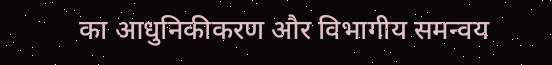का आधुनिकीकरण और विभागीय समन्वय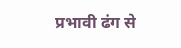प्रभावी ढंग से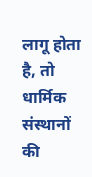लागू होता है, तो धार्मिक संस्थानों की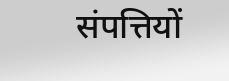संपत्तियों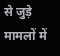से जुड़े मामलों में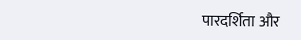पारदर्शिता और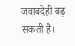जवाबदेही बढ़ सकती है।